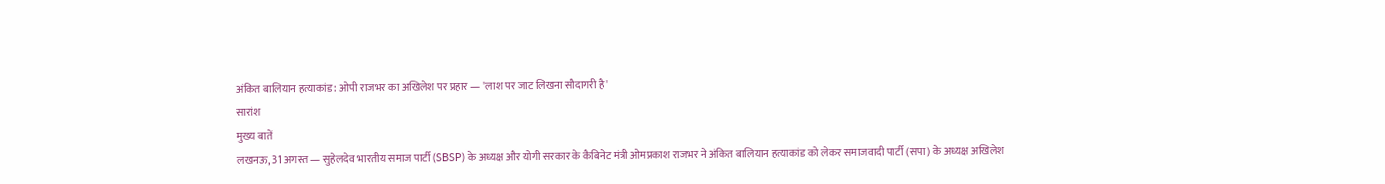अंकित बालियान हत्याकांड: ओपी राजभर का अखिलेश पर प्रहार — 'लाश पर जाट लिखना सौदागरी है'
सारांश
मुख्य बातें
लखनऊ, 31 अगस्त — सुहेलदेव भारतीय समाज पार्टी (SBSP) के अध्यक्ष और योगी सरकार के कैबिनेट मंत्री ओमप्रकाश राजभर ने अंकित बालियान हत्याकांड को लेकर समाजवादी पार्टी (सपा) के अध्यक्ष अखिलेश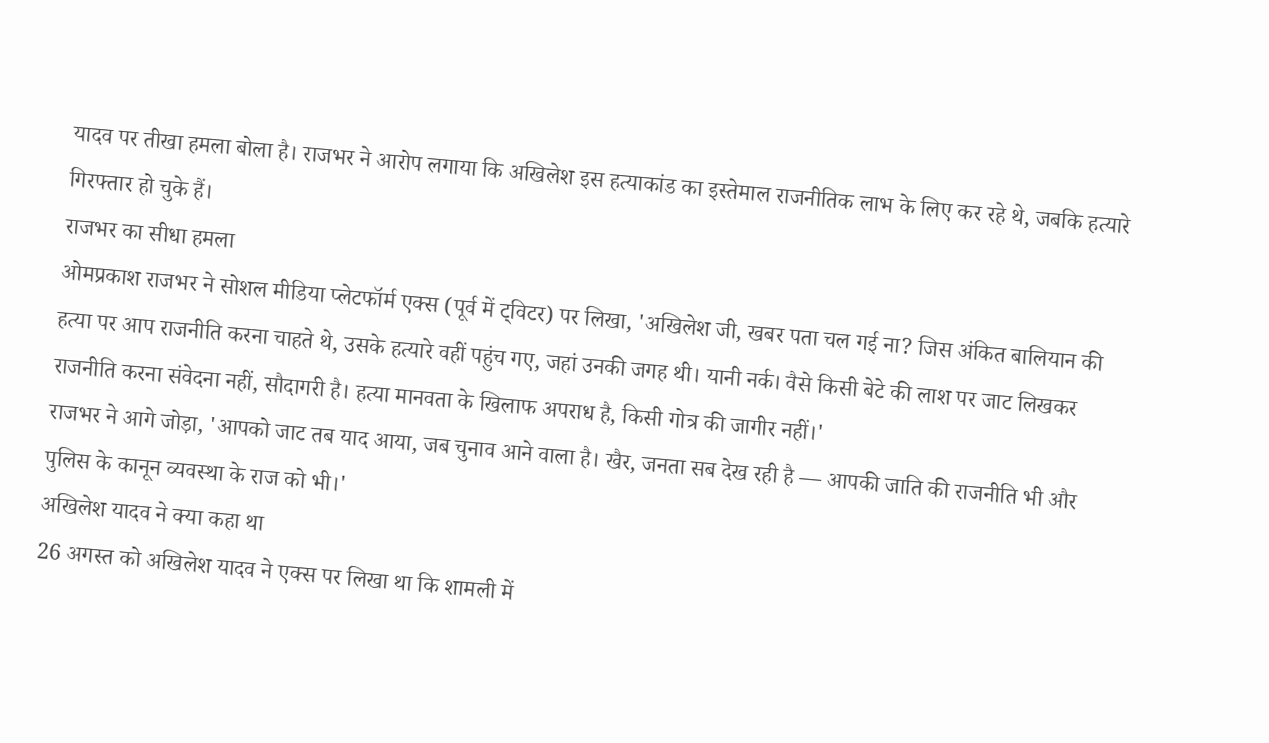यादव पर तीखा हमला बोला है। राजभर ने आरोप लगाया कि अखिलेश इस हत्याकांड का इस्तेमाल राजनीतिक लाभ के लिए कर रहे थे, जबकि हत्यारे गिरफ्तार हो चुके हैं।
राजभर का सीधा हमला
ओमप्रकाश राजभर ने सोशल मीडिया प्लेटफॉर्म एक्स (पूर्व में ट्विटर) पर लिखा, 'अखिलेश जी, खबर पता चल गई ना? जिस अंकित बालियान की हत्या पर आप राजनीति करना चाहते थे, उसके हत्यारे वहीं पहुंच गए, जहां उनकी जगह थी। यानी नर्क। वैसे किसी बेटे की लाश पर जाट लिखकर राजनीति करना संवेदना नहीं, सौदागरी है। हत्या मानवता के खिलाफ अपराध है, किसी गोत्र की जागीर नहीं।'
राजभर ने आगे जोड़ा, 'आपको जाट तब याद आया, जब चुनाव आने वाला है। खैर, जनता सब देख रही है — आपकी जाति की राजनीति भी और पुलिस के कानून व्यवस्था के राज को भी।'
अखिलेश यादव ने क्या कहा था
26 अगस्त को अखिलेश यादव ने एक्स पर लिखा था कि शामली में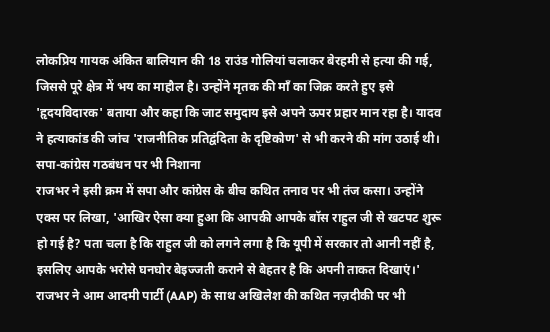लोकप्रिय गायक अंकित बालियान की 18 राउंड गोलियां चलाकर बेरहमी से हत्या की गई, जिससे पूरे क्षेत्र में भय का माहौल है। उन्होंने मृतक की माँ का जिक्र करते हुए इसे 'हृदयविदारक' बताया और कहा कि जाट समुदाय इसे अपने ऊपर प्रहार मान रहा है। यादव ने हत्याकांड की जांच 'राजनीतिक प्रतिद्वंदिता के दृष्टिकोण' से भी करने की मांग उठाई थी।
सपा-कांग्रेस गठबंधन पर भी निशाना
राजभर ने इसी क्रम में सपा और कांग्रेस के बीच कथित तनाव पर भी तंज कसा। उन्होंने एक्स पर लिखा, 'आखिर ऐसा क्या हुआ कि आपकी आपके बॉस राहुल जी से खटपट शुरू हो गई है? पता चला है कि राहुल जी को लगने लगा है कि यूपी में सरकार तो आनी नहीं है, इसलिए आपके भरोसे घनघोर बेइज्जती कराने से बेहतर है कि अपनी ताकत दिखाएं।'
राजभर ने आम आदमी पार्टी (AAP) के साथ अखिलेश की कथित नज़दीकी पर भी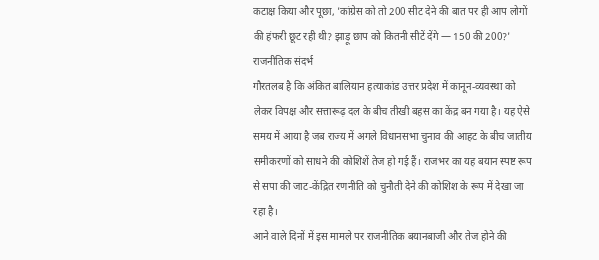कटाक्ष किया और पूछा, 'कांग्रेस को तो 200 सीट देने की बात पर ही आप लोगों की हंफरी छूट रही थी? झाड़ू छाप को कितनी सीटें देंगे — 150 की 200?'
राजनीतिक संदर्भ
गौरतलब है कि अंकित बालियान हत्याकांड उत्तर प्रदेश में कानून-व्यवस्था को लेकर विपक्ष और सत्तारूढ़ दल के बीच तीखी बहस का केंद्र बन गया है। यह ऐसे समय में आया है जब राज्य में अगले विधानसभा चुनाव की आहट के बीच जातीय समीकरणों को साधने की कोशिशें तेज हो गई हैं। राजभर का यह बयान स्पष्ट रूप से सपा की जाट-केंद्रित रणनीति को चुनौती देने की कोशिश के रूप में देखा जा रहा है।
आने वाले दिनों में इस मामले पर राजनीतिक बयानबाजी और तेज होने की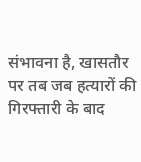संभावना है, खासतौर पर तब जब हत्यारों की गिरफ्तारी के बाद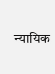न्यायिक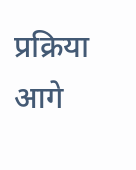प्रक्रिया आगे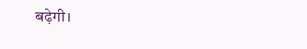बढ़ेगी।